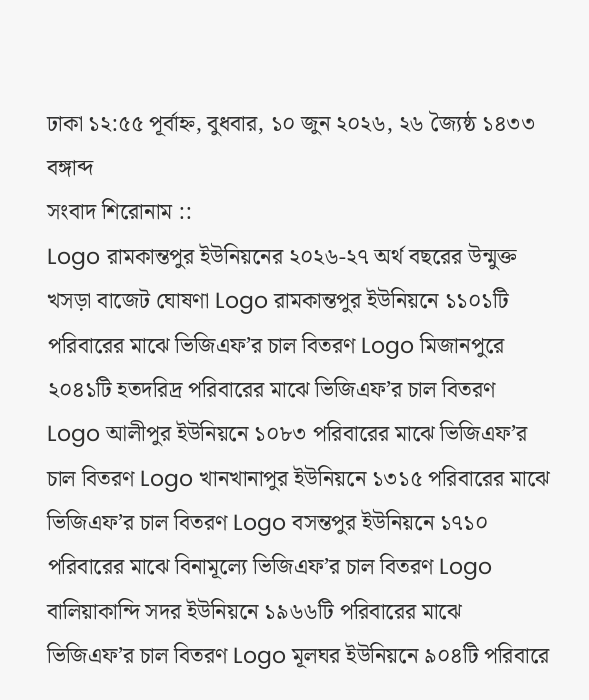ঢাকা ১২:৫৫ পূর্বাহ্ন, বুধবার, ১০ জুন ২০২৬, ২৬ জ্যৈষ্ঠ ১৪৩৩ বঙ্গাব্দ
সংবাদ শিরোনাম ::
Logo রামকান্তপুর ইউনিয়নের ২০২৬-২৭ অর্থ বছরের উন্মুক্ত খসড়া বাজেট ঘোষণা Logo রামকান্তপুর ইউনিয়নে ১১০১টি পরিবারের মাঝে ভিজিএফ’র চাল বিতরণ Logo মিজানপুরে ২০৪১টি হতদরিদ্র পরিবারের মাঝে ভিজিএফ’র চাল বিতরণ Logo আলীপুর ইউনিয়নে ১০৮৩ পরিবারের মাঝে ভিজিএফ’র চাল বিতরণ Logo খানখানাপুর ইউনিয়নে ১৩১৫ পরিবারের মাঝে ভিজিএফ’র চাল বিতরণ Logo বসন্তপুর ইউনিয়নে ১৭১০ পরিবারের মাঝে বিনামূল্যে ভিজিএফ’র চাল বিতরণ Logo বালিয়াকান্দি সদর ইউনিয়নে ১৯৬৬টি পরিবারের মাঝে ভিজিএফ’র চাল বিতরণ Logo মূলঘর ইউনিয়নে ৯০৪টি পরিবারে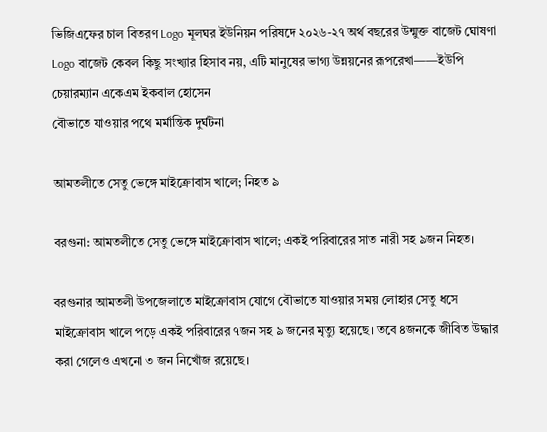ভিজিএফের চাল বিতরণ Logo মূলঘর ইউনিয়ন পরিষদে ২০২৬-২৭ অর্থ বছরের উন্মুক্ত বাজেট ঘোষণা Logo বাজেট কেবল কিছু সংখ্যার হিসাব নয়, এটি মানুষের ভাগ্য উন্নয়নের রূপরেখা——ইউপি চেয়ারম্যান একেএম ইকবাল হোসেন
বৌভাতে যাওয়ার পথে মর্মান্তিক দুর্ঘটনা

আমতলীতে সেতু ভেঙ্গে মাইক্রোবাস খালে; নিহত ৯

বরগুনা: আমতলীতে সেতু ভেঙ্গে মাইক্রোবাস খালে; একই পরিবারের সাত নারী সহ ৯জন নিহত।

বরগুনার আমতলী উপজেলাতে মাইক্রোবাস যোগে বৌভাতে যাওয়ার সময় লোহার সেতু ধসে মাইক্রোবাস খালে পড়ে একই পরিবারের ৭জন সহ ৯ জনের মৃত্যু হয়েছে। তবে ৪জনকে জীবিত উদ্ধার করা গেলেও এখনো ৩ জন নিখোঁজ রয়েছে।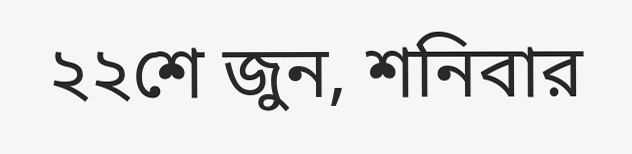২২শে জুন, শনিবার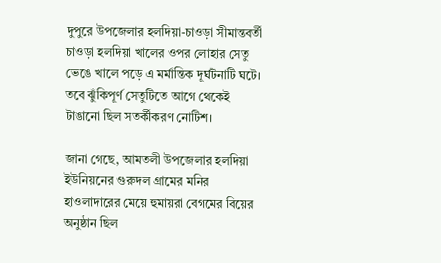দুপুরে উপজেলার হলদিয়া-চাওড়া সীমান্তবর্তী চাওড়া হলদিয়া খালের ওপর লোহার সেতু ভেঙে খালে পড়ে এ মর্মান্তিক দূর্ঘটনাটি ঘটে। তবে ঝুঁকিপূর্ণ সেতুটিতে আগে থেকেই টাঙানো ছিল সতর্কীকরণ নোটিশ।

জানা গেছে, আমতলী উপজেলার হলদিয়া ইউনিয়নের গুরুদল গ্রামের মনির হাওলাদারের মেয়ে হুমায়রা বেগমের বিয়ের অনুষ্ঠান ছিল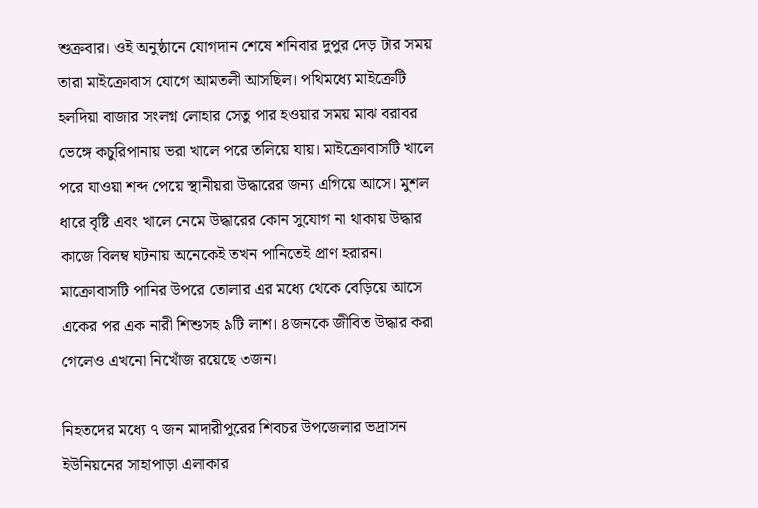শুক্রবার। ওই অনুষ্ঠানে যোগদান শেষে শনিবার দুপুর দেড় টার সময় তারা মাইক্রোবাস যোগে আমতলী আসছিল। পথিমধ্যে মাইক্রেটি হলদিয়া বাজার সংলগ্ন লোহার সেতু পার হওয়ার সময় মাঝ বরাবর ভেঙ্গে কচুরিপানায় ভরা খালে পরে তলিয়ে যায়। মাইক্রোবাসটি খালে পরে যাওয়া শব্দ পেয়ে স্থানীয়রা উদ্ধারের জন্য এগিয়ে আসে। মুশল ধারে বৃষ্টি এবং খালে নেমে উদ্ধারের কোন সুযোগ না থাকায় উদ্ধার কাজে বিলম্ব ঘটনায় অনেকেই তখন পানিতেই প্রাণ হরারন। মাক্রোবাসটি পানির উপরে তোলার এর মধ্যে থেকে বেড়িয়ে আসে একের পর এক নারী শিশুসহ ৯টি লাশ। ৪জনকে জীবিত উদ্ধার করা গেলেও এখনো নিখোঁজ রয়েছে ৩জন।

নিহতদের মধ্যে ৭ জন মাদারীপুরের শিবচর উপজেলার ভদ্রাসন ইউনিয়নের সাহাপাড়া এলাকার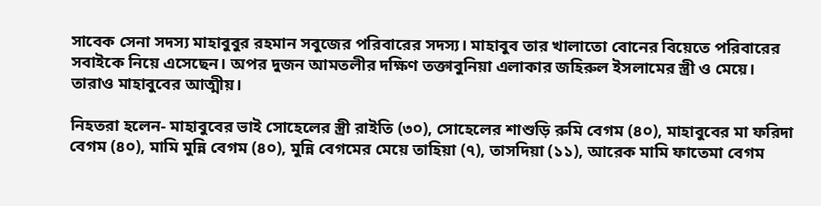সাবেক সেনা সদস্য মাহাবুবুর রহমান সবুজের পরিবারের সদস্য। মাহাবুব তার খালাতো বোনের বিয়েতে পরিবারের সবাইকে নিয়ে এসেছেন। অপর দুজন আমতলীর দক্ষিণ তক্তাবুনিয়া এলাকার জহিরুল ইসলামের স্ত্রী ও মেয়ে। তারাও মাহাবুবের আত্মীয়।

নিহতরা হলেন- মাহাবুবের ভাই সোহেলের স্ত্রী রাইতি (৩০), সোহেলের শাশুড়ি রুমি বেগম (৪০), মাহাবুবের মা ফরিদা বেগম (৪০), মামি মুন্নি বেগম (৪০), মুন্নি বেগমের মেয়ে তাহিয়া (৭), তাসদিয়া (১১), আরেক মামি ফাতেমা বেগম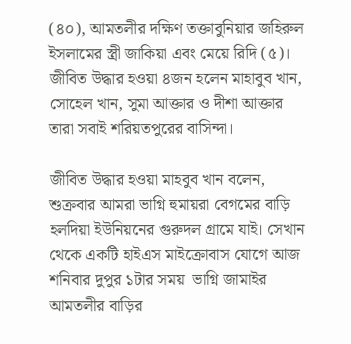(৪০), আমতলীর দক্ষিণ তক্তাবুনিয়ার জহিরুল ইসলামের স্ত্রী জাকিয়া এবং মেয়ে রিদি (৫)। জীবিত উদ্ধার হওয়া ৪জন হলেন মাহাবুব খান, সোহেল খান, সুমা আক্তার ও দীশা আক্তার তারা সবাই শরিয়তপুরের বাসিন্দা।

জীবিত উদ্ধার হওয়া মাহবুব খান বলেন, শুক্রবার আমরা ভাগ্নি হুমায়রা বেগমের বাড়ি হলদিয়া ইউনিয়নের গুরুদল গ্রামে যাই। সেখান  থেকে একটি হাইএস মাইক্রোবাস যোগে আজ শনিবার দুপুর ১টার সময়  ভাগ্নি জামাইর আমতলীর বাড়ির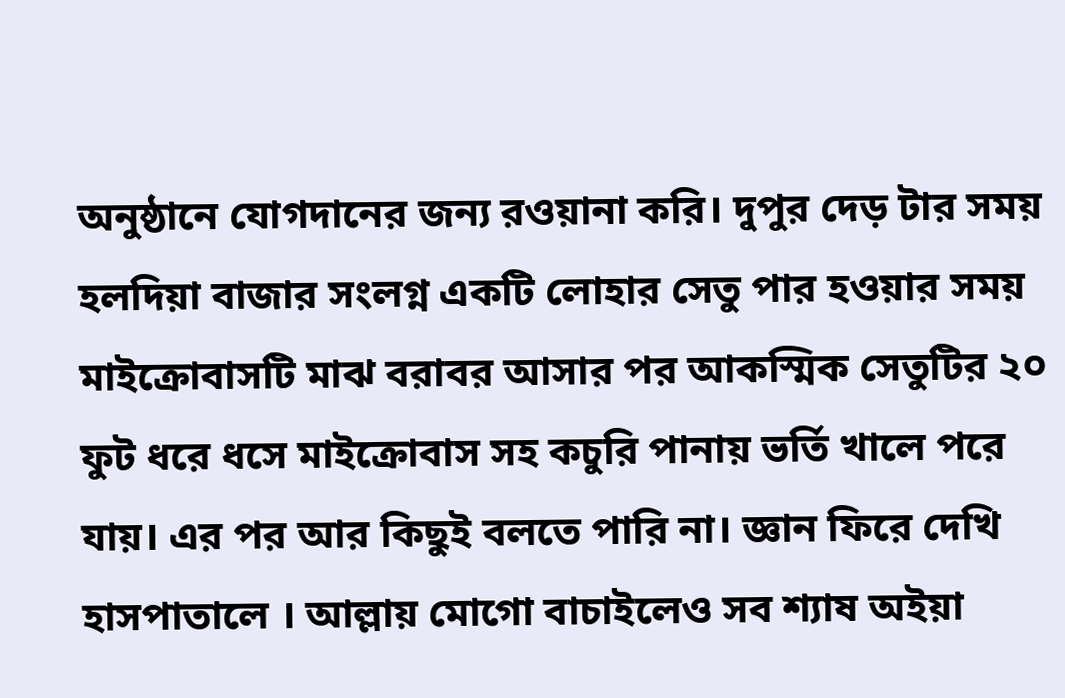অনুষ্ঠানে যোগদানের জন্য রওয়ানা করি। দুপুর দেড় টার সময় হলদিয়া বাজার সংলগ্ন একটি লোহার সেতু পার হওয়ার সময় মাইক্রোবাসটি মাঝ বরাবর আসার পর আকস্মিক সেতুটির ২০ ফুট ধরে ধসে মাইক্রোবাস সহ কচুরি পানায় ভর্তি খালে পরে যায়। এর পর আর কিছুই বলতে পারি না। জ্ঞান ফিরে দেখি হাসপাতালে । আল্লায় মোগো বাচাইলেও সব শ্যাষ অইয়া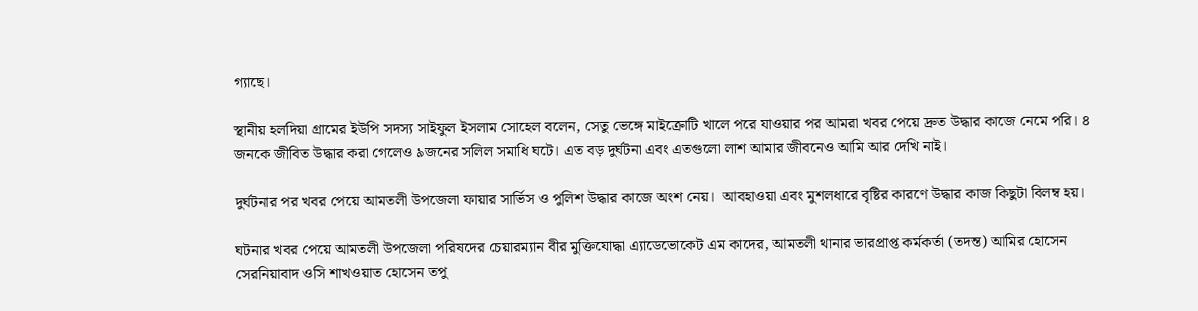গ্যাছে।

স্থানীয় হলদিয়া গ্রামের ইউপি সদস্য সাইফুল ইসলাম সোহেল বলেন, সেতু ভেঙ্গে মাইক্রোটি খালে পরে যাওয়ার পর আমরা খবর পেয়ে দ্রুত উদ্ধার কাজে নেমে পরি। ৪ জনকে জীবিত উদ্ধার করা গেলেও ৯জনের সলিল সমাধি ঘটে। এত বড় দুর্ঘটনা এবং এতগুলো লাশ আমার জীবনেও আমি আর দেখি নাই।

দুর্ঘটনার পর খবর পেয়ে আমতলী উপজেলা ফায়ার সার্ভিস ও পুলিশ উদ্ধার কাজে অংশ নেয়।  আবহাওয়া এবং মুশলধারে বৃষ্টির কারণে উদ্ধার কাজ কিছুটা বিলম্ব হয়।

ঘটনার খবর পেয়ে আমতলী উপজেলা পরিষদের চেয়ারম্যান বীর মুক্তিযোদ্ধা এ্যাডেভোকেট এম কাদের, আমতলী থানার ভারপ্রাপ্ত কর্মকর্তা (তদন্ত) আমির হোসেন সেরনিয়াবাদ ওসি শাখওয়াত হোসেন তপু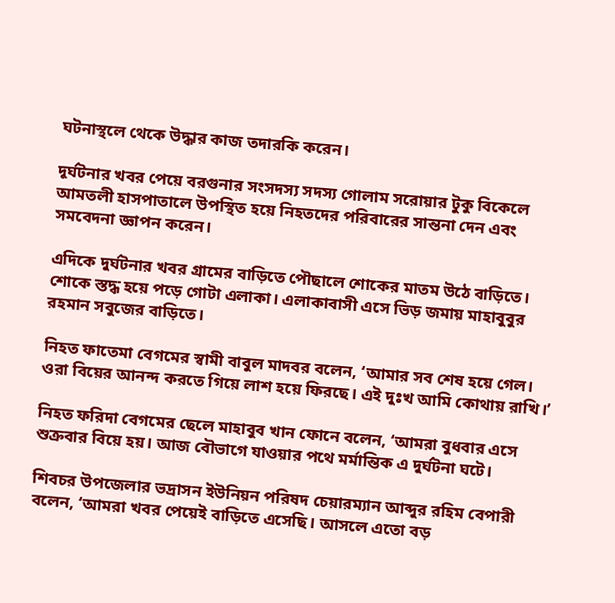ঘটনাস্থলে থেকে উদ্ধার কাজ তদারকি করেন।

দূর্ঘটনার খবর পেয়ে বরগুনার সংসদস্য সদস্য গোলাম সরোয়ার টুকু বিকেলে আমতলী হাসপাতালে উপস্থিত হয়ে নিহতদের পরিবারের সান্তনা দেন এবং সমবেদনা জ্ঞাপন করেন।

এদিকে দুর্ঘটনার খবর গ্রামের বাড়িতে পৌছালে শোকের মাতম উঠে বাড়িতে। শোকে স্তদ্ধ হয়ে পড়ে গোটা এলাকা। এলাকাবাসী এসে ভিড় জমায় মাহাবুবুর রহমান সবুজের বাড়িতে।

নিহত ফাতেমা বেগমের স্বামী বাবুল মাদবর বলেন, ‘আমার সব শেষ হয়ে গেল। ওরা বিয়ের আনন্দ করতে গিয়ে লাশ হয়ে ফিরছে। এই দুঃখ আমি কোথায় রাখি।’

নিহত ফরিদা বেগমের ছেলে মাহাবুব খান ফোনে বলেন, ‘আমরা বুধবার এসে শুক্রবার বিয়ে হয়। আজ বৌভাগে যাওয়ার পথে মর্মান্তিক এ দুর্ঘটনা ঘটে।

শিবচর উপজেলার ভদ্রাসন ইউনিয়ন পরিষদ চেয়ারম্যান আব্দুর রহিম বেপারী বলেন, ‘আমরা খবর পেয়েই বাড়িতে এসেছি। আসলে এতো বড়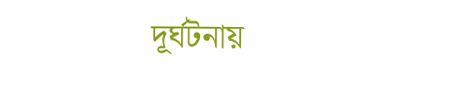দূর্ঘটনায়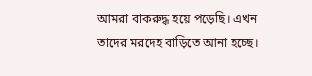আমরা বাকরুদ্ধ হয়ে পড়েছি। এখন তাদের মরদেহ বাড়িতে আনা হচ্ছে।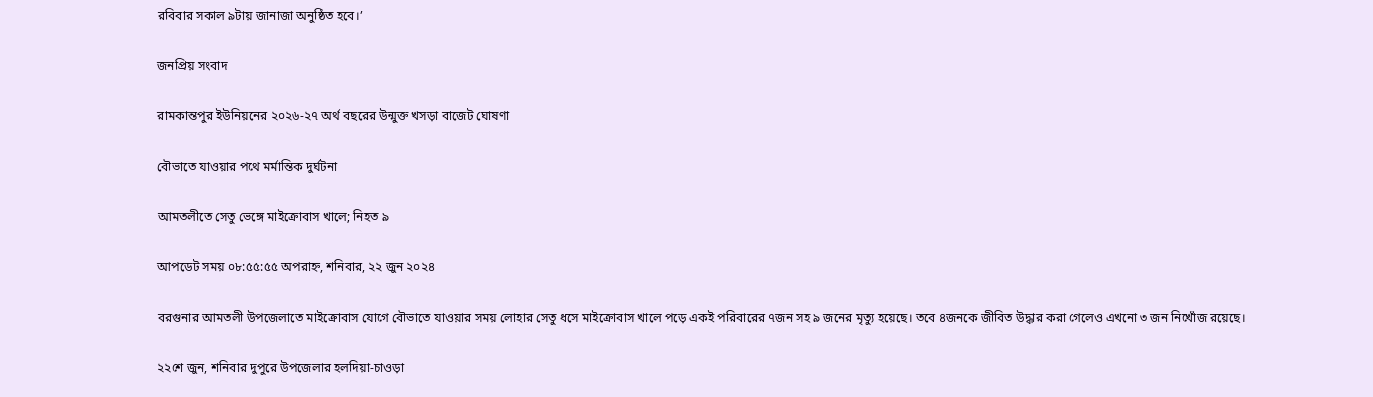রবিবার সকাল ৯টায় জানাজা অনুষ্ঠিত হবে।’

জনপ্রিয় সংবাদ

রামকান্তপুর ইউনিয়নের ২০২৬-২৭ অর্থ বছরের উন্মুক্ত খসড়া বাজেট ঘোষণা

বৌভাতে যাওয়ার পথে মর্মান্তিক দুর্ঘটনা

আমতলীতে সেতু ভেঙ্গে মাইক্রোবাস খালে; নিহত ৯

আপডেট সময় ০৮:৫৫:৫৫ অপরাহ্ন, শনিবার, ২২ জুন ২০২৪

বরগুনার আমতলী উপজেলাতে মাইক্রোবাস যোগে বৌভাতে যাওয়ার সময় লোহার সেতু ধসে মাইক্রোবাস খালে পড়ে একই পরিবারের ৭জন সহ ৯ জনের মৃত্যু হয়েছে। তবে ৪জনকে জীবিত উদ্ধার করা গেলেও এখনো ৩ জন নিখোঁজ রয়েছে।

২২শে জুন, শনিবার দুপুরে উপজেলার হলদিয়া-চাওড়া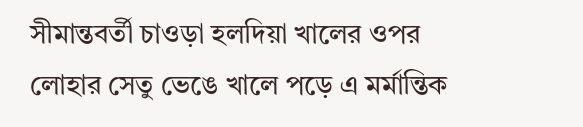সীমান্তবর্তী চাওড়া হলদিয়া খালের ওপর লোহার সেতু ভেঙে খালে পড়ে এ মর্মান্তিক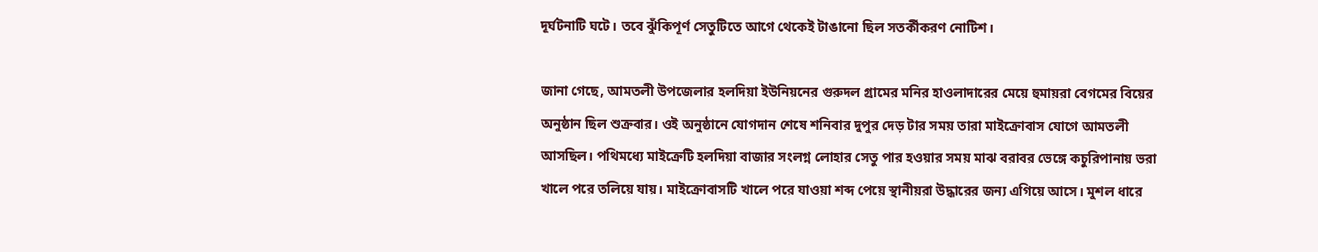দূর্ঘটনাটি ঘটে। তবে ঝুঁকিপূর্ণ সেতুটিতে আগে থেকেই টাঙানো ছিল সতর্কীকরণ নোটিশ।

জানা গেছে, আমতলী উপজেলার হলদিয়া ইউনিয়নের গুরুদল গ্রামের মনির হাওলাদারের মেয়ে হুমায়রা বেগমের বিয়ের অনুষ্ঠান ছিল শুক্রবার। ওই অনুষ্ঠানে যোগদান শেষে শনিবার দুপুর দেড় টার সময় তারা মাইক্রোবাস যোগে আমতলী আসছিল। পথিমধ্যে মাইক্রেটি হলদিয়া বাজার সংলগ্ন লোহার সেতু পার হওয়ার সময় মাঝ বরাবর ভেঙ্গে কচুরিপানায় ভরা খালে পরে তলিয়ে যায়। মাইক্রোবাসটি খালে পরে যাওয়া শব্দ পেয়ে স্থানীয়রা উদ্ধারের জন্য এগিয়ে আসে। মুশল ধারে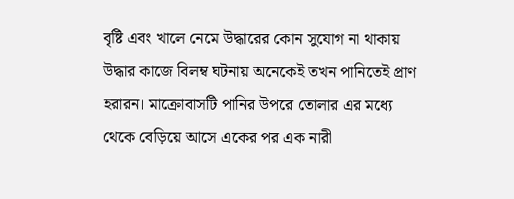বৃষ্টি এবং খালে নেমে উদ্ধারের কোন সুযোগ না থাকায় উদ্ধার কাজে বিলম্ব ঘটনায় অনেকেই তখন পানিতেই প্রাণ হরারন। মাক্রোবাসটি পানির উপরে তোলার এর মধ্যে থেকে বেড়িয়ে আসে একের পর এক নারী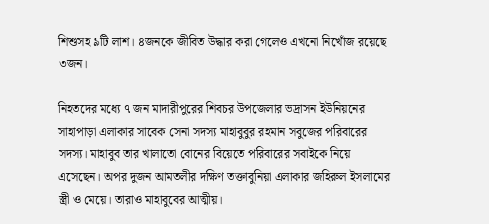শিশুসহ ৯টি লাশ। ৪জনকে জীবিত উদ্ধার করা গেলেও এখনো নিখোঁজ রয়েছে ৩জন।

নিহতদের মধ্যে ৭ জন মাদারীপুরের শিবচর উপজেলার ভদ্রাসন ইউনিয়নের সাহাপাড়া এলাকার সাবেক সেনা সদস্য মাহাবুবুর রহমান সবুজের পরিবারের সদস্য। মাহাবুব তার খালাতো বোনের বিয়েতে পরিবারের সবাইকে নিয়ে এসেছেন। অপর দুজন আমতলীর দক্ষিণ তক্তাবুনিয়া এলাকার জহিরুল ইসলামের স্ত্রী ও মেয়ে। তারাও মাহাবুবের আত্মীয়।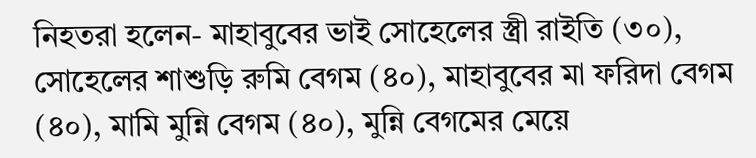নিহতরা হলেন- মাহাবুবের ভাই সোহেলের স্ত্রী রাইতি (৩০), সোহেলের শাশুড়ি রুমি বেগম (৪০), মাহাবুবের মা ফরিদা বেগম (৪০), মামি মুন্নি বেগম (৪০), মুন্নি বেগমের মেয়ে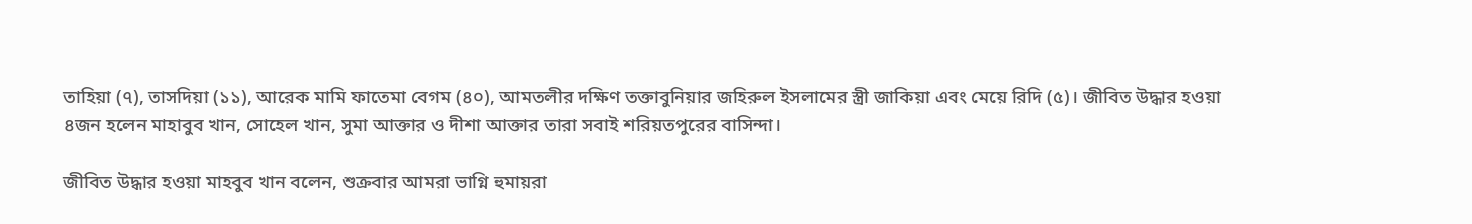তাহিয়া (৭), তাসদিয়া (১১), আরেক মামি ফাতেমা বেগম (৪০), আমতলীর দক্ষিণ তক্তাবুনিয়ার জহিরুল ইসলামের স্ত্রী জাকিয়া এবং মেয়ে রিদি (৫)। জীবিত উদ্ধার হওয়া ৪জন হলেন মাহাবুব খান, সোহেল খান, সুমা আক্তার ও দীশা আক্তার তারা সবাই শরিয়তপুরের বাসিন্দা।

জীবিত উদ্ধার হওয়া মাহবুব খান বলেন, শুক্রবার আমরা ভাগ্নি হুমায়রা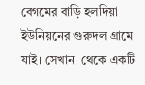বেগমের বাড়ি হলদিয়া ইউনিয়নের গুরুদল গ্রামে যাই। সেখান  থেকে একটি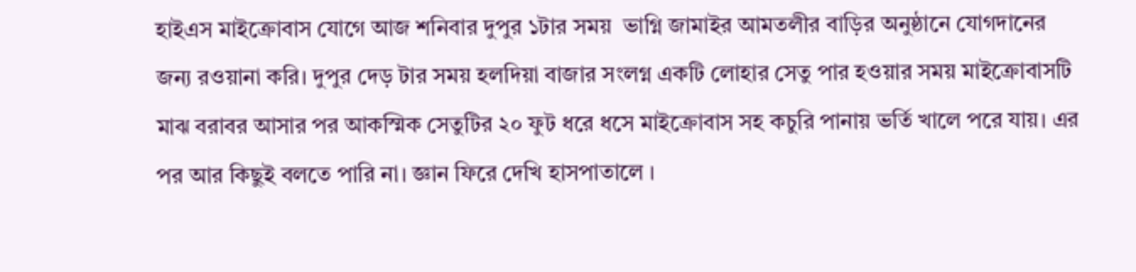হাইএস মাইক্রোবাস যোগে আজ শনিবার দুপুর ১টার সময়  ভাগ্নি জামাইর আমতলীর বাড়ির অনুষ্ঠানে যোগদানের জন্য রওয়ানা করি। দুপুর দেড় টার সময় হলদিয়া বাজার সংলগ্ন একটি লোহার সেতু পার হওয়ার সময় মাইক্রোবাসটি মাঝ বরাবর আসার পর আকস্মিক সেতুটির ২০ ফুট ধরে ধসে মাইক্রোবাস সহ কচুরি পানায় ভর্তি খালে পরে যায়। এর পর আর কিছুই বলতে পারি না। জ্ঞান ফিরে দেখি হাসপাতালে ।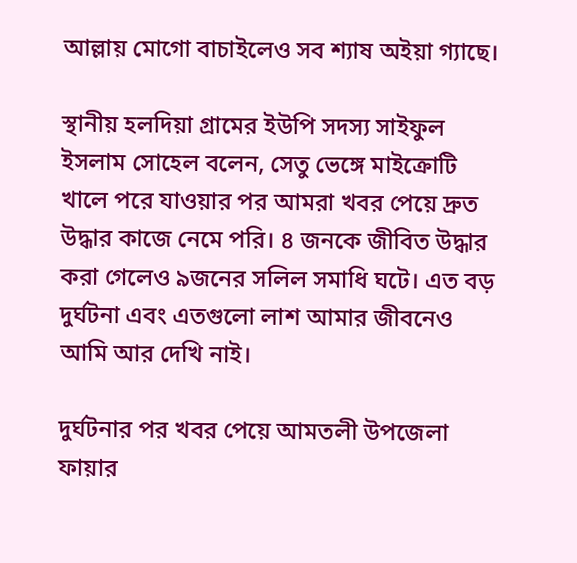আল্লায় মোগো বাচাইলেও সব শ্যাষ অইয়া গ্যাছে।

স্থানীয় হলদিয়া গ্রামের ইউপি সদস্য সাইফুল ইসলাম সোহেল বলেন, সেতু ভেঙ্গে মাইক্রোটি খালে পরে যাওয়ার পর আমরা খবর পেয়ে দ্রুত উদ্ধার কাজে নেমে পরি। ৪ জনকে জীবিত উদ্ধার করা গেলেও ৯জনের সলিল সমাধি ঘটে। এত বড় দুর্ঘটনা এবং এতগুলো লাশ আমার জীবনেও আমি আর দেখি নাই।

দুর্ঘটনার পর খবর পেয়ে আমতলী উপজেলা ফায়ার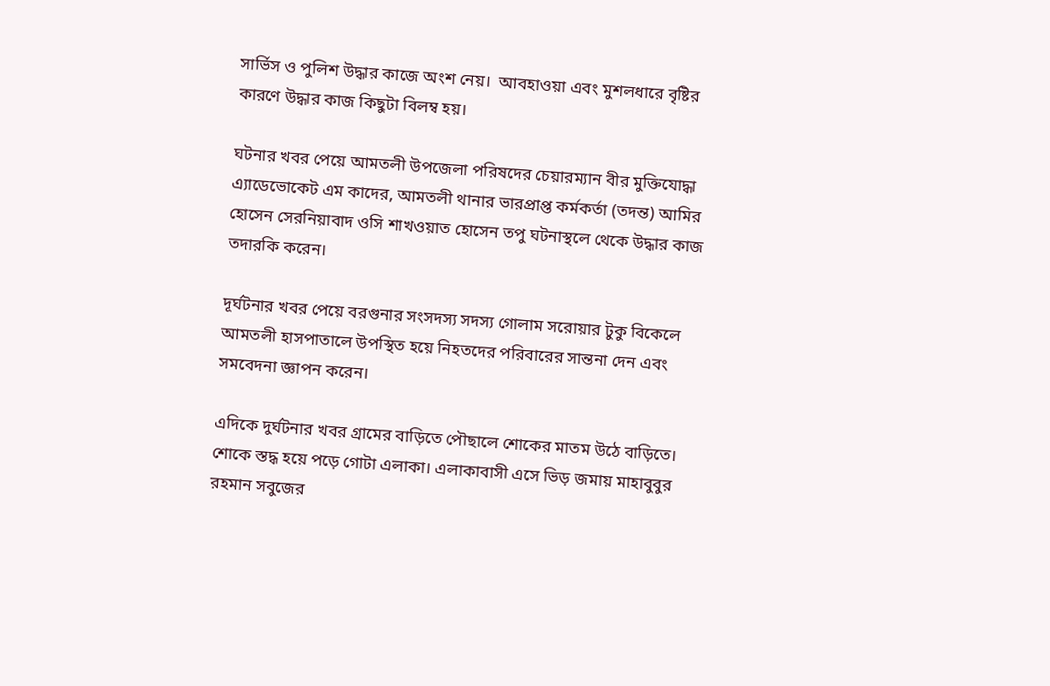সার্ভিস ও পুলিশ উদ্ধার কাজে অংশ নেয়।  আবহাওয়া এবং মুশলধারে বৃষ্টির কারণে উদ্ধার কাজ কিছুটা বিলম্ব হয়।

ঘটনার খবর পেয়ে আমতলী উপজেলা পরিষদের চেয়ারম্যান বীর মুক্তিযোদ্ধা এ্যাডেভোকেট এম কাদের, আমতলী থানার ভারপ্রাপ্ত কর্মকর্তা (তদন্ত) আমির হোসেন সেরনিয়াবাদ ওসি শাখওয়াত হোসেন তপু ঘটনাস্থলে থেকে উদ্ধার কাজ তদারকি করেন।

দূর্ঘটনার খবর পেয়ে বরগুনার সংসদস্য সদস্য গোলাম সরোয়ার টুকু বিকেলে আমতলী হাসপাতালে উপস্থিত হয়ে নিহতদের পরিবারের সান্তনা দেন এবং সমবেদনা জ্ঞাপন করেন।

এদিকে দুর্ঘটনার খবর গ্রামের বাড়িতে পৌছালে শোকের মাতম উঠে বাড়িতে। শোকে স্তদ্ধ হয়ে পড়ে গোটা এলাকা। এলাকাবাসী এসে ভিড় জমায় মাহাবুবুর রহমান সবুজের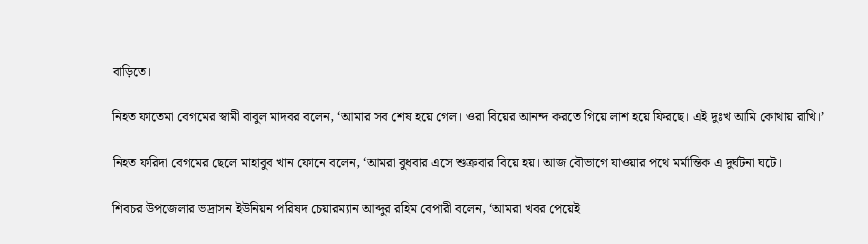বাড়িতে।

নিহত ফাতেমা বেগমের স্বামী বাবুল মাদবর বলেন, ‘আমার সব শেষ হয়ে গেল। ওরা বিয়ের আনন্দ করতে গিয়ে লাশ হয়ে ফিরছে। এই দুঃখ আমি কোথায় রাখি।’

নিহত ফরিদা বেগমের ছেলে মাহাবুব খান ফোনে বলেন, ‘আমরা বুধবার এসে শুক্রবার বিয়ে হয়। আজ বৌভাগে যাওয়ার পথে মর্মান্তিক এ দুর্ঘটনা ঘটে।

শিবচর উপজেলার ভদ্রাসন ইউনিয়ন পরিষদ চেয়ারম্যান আব্দুর রহিম বেপারী বলেন, ‘আমরা খবর পেয়েই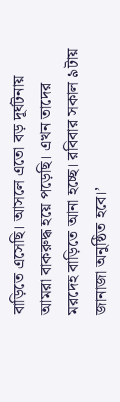বাড়িতে এসেছি। আসলে এতো বড় দূর্ঘটনায় আমরা বাকরুদ্ধ হয়ে পড়েছি। এখন তাদের মরদেহ বাড়িতে আনা হচ্ছে। রবিবার সকাল ৯টায় জানাজা অনুষ্ঠিত হবে।’